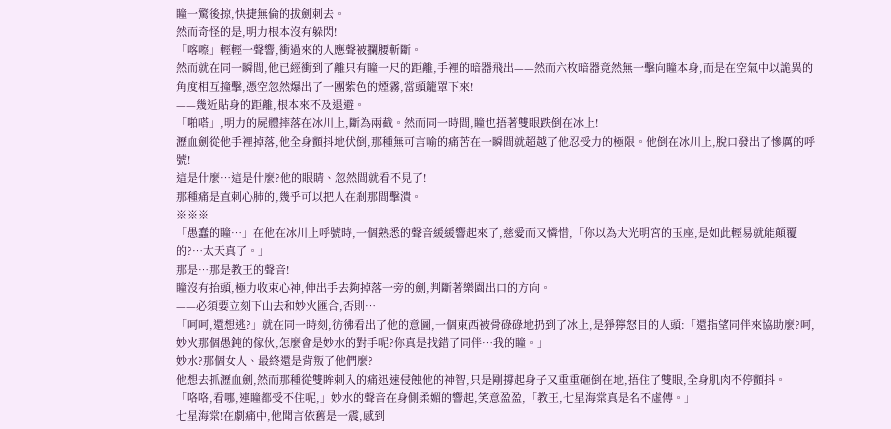瞳一驚後掠,快捷無倫的拔劍刺去。
然而奇怪的是,明力根本沒有躲閃!
「喀嚓」輕輕一聲響,衝過來的人應聲被攔腰斬斷。
然而就在同一瞬間,他已經衝到了離只有瞳一尺的距離,手裡的暗器飛出——然而六枚暗器竟然無一擊向瞳本身,而是在空氣中以詭異的角度相互撞擊,憑空忽然爆出了一團紫色的煙霧,當頭籠罩下來!
——幾近貼身的距離,根本來不及退避。
「啪嗒」,明力的屍體摔落在冰川上,斷為兩截。然而同一時間,瞳也捂著雙眼跌倒在冰上!
瀝血劍從他手裡掉落,他全身顫抖地伏倒,那種無可言喻的痛苦在一瞬間就超越了他忍受力的極限。他倒在冰川上,脫口發出了慘厲的呼號!
這是什麼…這是什麼?他的眼睛、忽然間就看不見了!
那種痛是直刺心肺的,幾乎可以把人在剎那間擊潰。
※※※
「愚蠢的瞳…」在他在冰川上呼號時,一個熟悉的聲音緩緩響起來了,慈愛而又憐惜,「你以為大光明宮的玉座,是如此輕易就能顛覆的?…太天真了。」
那是…那是教王的聲音!
瞳沒有抬頭,極力收束心神,伸出手去夠掉落一旁的劍,判斷著樂園出口的方向。
——必須要立刻下山去和妙火匯合,否則…
「呵呵,還想逃?」就在同一時刻,彷彿看出了他的意圖,一個東西被骨碌碌地扔到了冰上,是猙獰怒目的人頭:「還指望同伴來協助麼?呵,妙火那個愚鈍的傢伙,怎麼會是妙水的對手呢?你真是找錯了同伴…我的瞳。」
妙水?那個女人、最終還是背叛了他們麼?
他想去抓瀝血劍,然而那種從雙眸刺入的痛迅速侵蝕他的神智,只是剛撐起身子又重重砸倒在地,捂住了雙眼,全身肌肉不停顫抖。
「咯咯,看哪,連瞳都受不住呢,」妙水的聲音在身側柔媚的響起,笑意盈盈,「教王,七星海棠真是名不虛傳。」
七星海棠!在劇痛中,他聞言依舊是一震,感到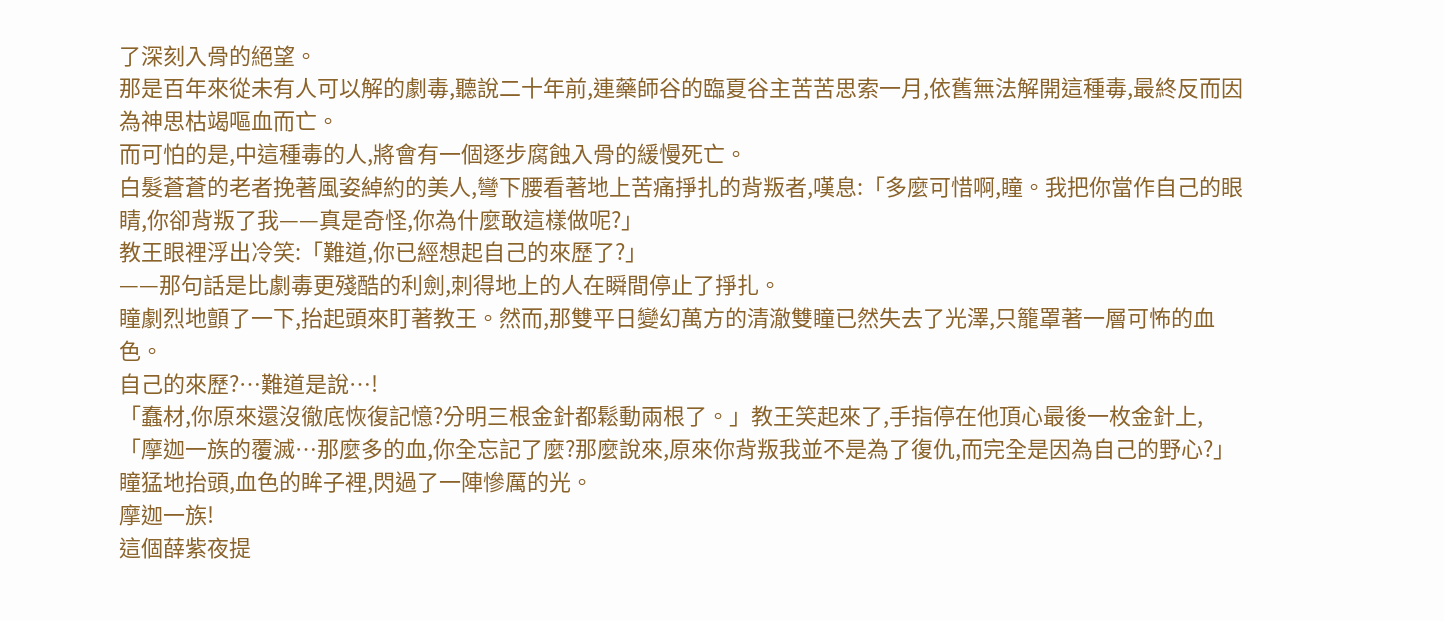了深刻入骨的絕望。
那是百年來從未有人可以解的劇毒,聽說二十年前,連藥師谷的臨夏谷主苦苦思索一月,依舊無法解開這種毒,最終反而因為神思枯竭嘔血而亡。
而可怕的是,中這種毒的人,將會有一個逐步腐蝕入骨的緩慢死亡。
白髮蒼蒼的老者挽著風姿綽約的美人,彎下腰看著地上苦痛掙扎的背叛者,嘆息:「多麼可惜啊,瞳。我把你當作自己的眼睛,你卻背叛了我——真是奇怪,你為什麼敢這樣做呢?」
教王眼裡浮出冷笑:「難道,你已經想起自己的來歷了?」
——那句話是比劇毒更殘酷的利劍,刺得地上的人在瞬間停止了掙扎。
瞳劇烈地顫了一下,抬起頭來盯著教王。然而,那雙平日變幻萬方的清澈雙瞳已然失去了光澤,只籠罩著一層可怖的血色。
自己的來歷?…難道是說…!
「蠢材,你原來還沒徹底恢復記憶?分明三根金針都鬆動兩根了。」教王笑起來了,手指停在他頂心最後一枚金針上,「摩迦一族的覆滅…那麼多的血,你全忘記了麼?那麼說來,原來你背叛我並不是為了復仇,而完全是因為自己的野心?」
瞳猛地抬頭,血色的眸子裡,閃過了一陣慘厲的光。
摩迦一族!
這個薛紫夜提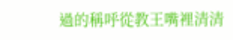過的稱呼從教王嘴裡清清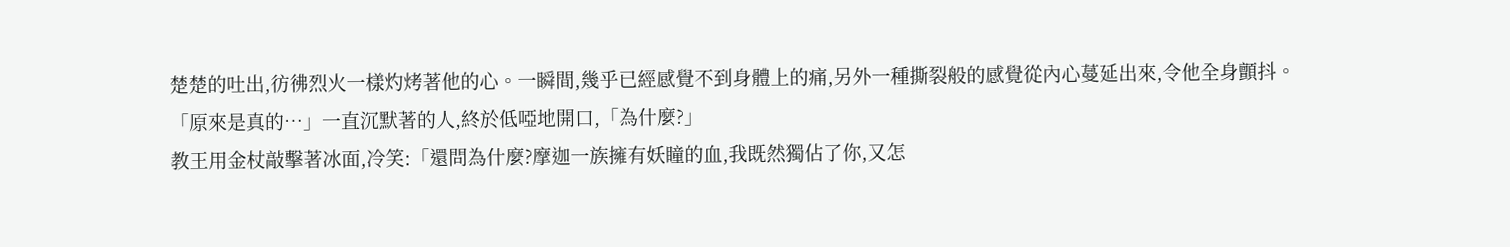楚楚的吐出,彷彿烈火一樣灼烤著他的心。一瞬間,幾乎已經感覺不到身體上的痛,另外一種撕裂般的感覺從內心蔓延出來,令他全身顫抖。
「原來是真的…」一直沉默著的人,終於低啞地開口,「為什麼?」
教王用金杖敲擊著冰面,冷笑:「還問為什麼?摩迦一族擁有妖瞳的血,我既然獨佔了你,又怎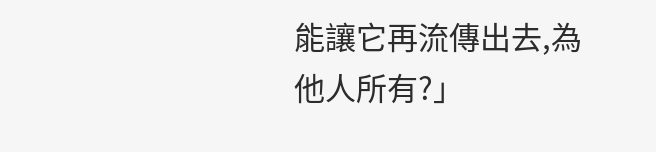能讓它再流傳出去,為他人所有?」